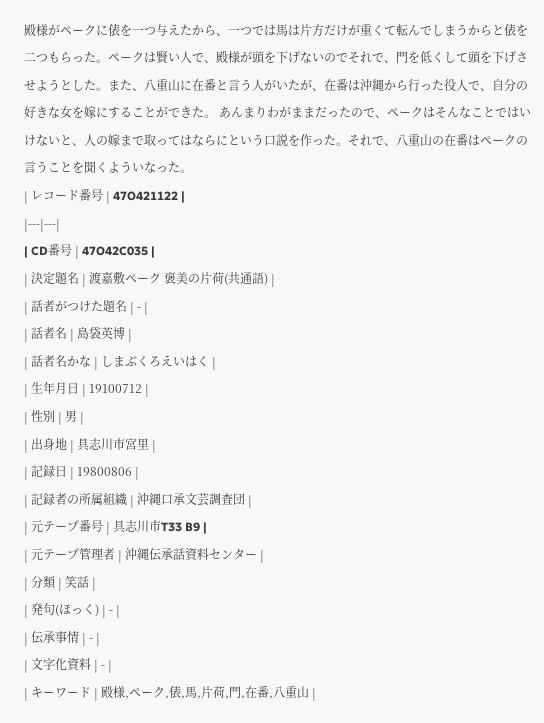殿様がペークに俵を一つ与えたから、一つでは馬は片方だけが重くて転んでしまうからと俵を二つもらった。ペークは賢い人で、殿様が頭を下げないのでそれで、門を低くして頭を下げさせようとした。また、八重山に在番と言う人がいたが、在番は沖縄から行った役人で、自分の好きな女を嫁にすることができた。 あんまりわがままだったので、ペークはそんなことではいけないと、人の嫁まで取ってはならにという口説を作った。それで、八重山の在番はペークの言うことを聞くよういなった。
| レコード番号 | 47O421122 |
|---|---|
| CD番号 | 47O42C035 |
| 決定題名 | 渡嘉敷ペーク 褒美の片荷(共通語) |
| 話者がつけた題名 | - |
| 話者名 | 島袋英博 |
| 話者名かな | しまぶくろえいはく |
| 生年月日 | 19100712 |
| 性別 | 男 |
| 出身地 | 具志川市宮里 |
| 記録日 | 19800806 |
| 記録者の所属組織 | 沖縄口承文芸調査団 |
| 元テープ番号 | 具志川市T33 B9 |
| 元テープ管理者 | 沖縄伝承話資料センター |
| 分類 | 笑話 |
| 発句(ほっく) | - |
| 伝承事情 | - |
| 文字化資料 | - |
| キーワード | 殿様,ペーク,俵,馬,片荷,門,在番,八重山 |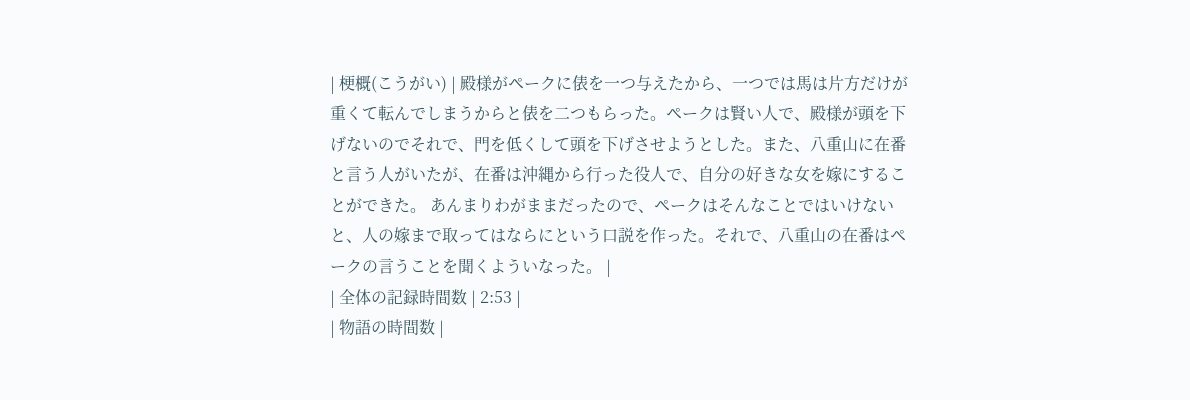| 梗概(こうがい) | 殿様がペークに俵を一つ与えたから、一つでは馬は片方だけが重くて転んでしまうからと俵を二つもらった。ペークは賢い人で、殿様が頭を下げないのでそれで、門を低くして頭を下げさせようとした。また、八重山に在番と言う人がいたが、在番は沖縄から行った役人で、自分の好きな女を嫁にすることができた。 あんまりわがままだったので、ペークはそんなことではいけないと、人の嫁まで取ってはならにという口説を作った。それで、八重山の在番はペークの言うことを聞くよういなった。 |
| 全体の記録時間数 | 2:53 |
| 物語の時間数 |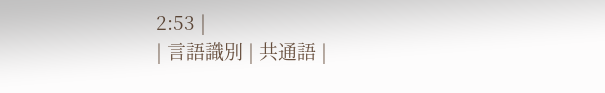2:53 |
| 言語識別 | 共通語 |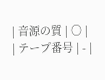| 音源の質 | ○ |
| テープ番号 | - |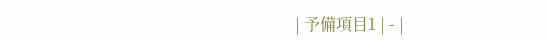| 予備項目1 | - |